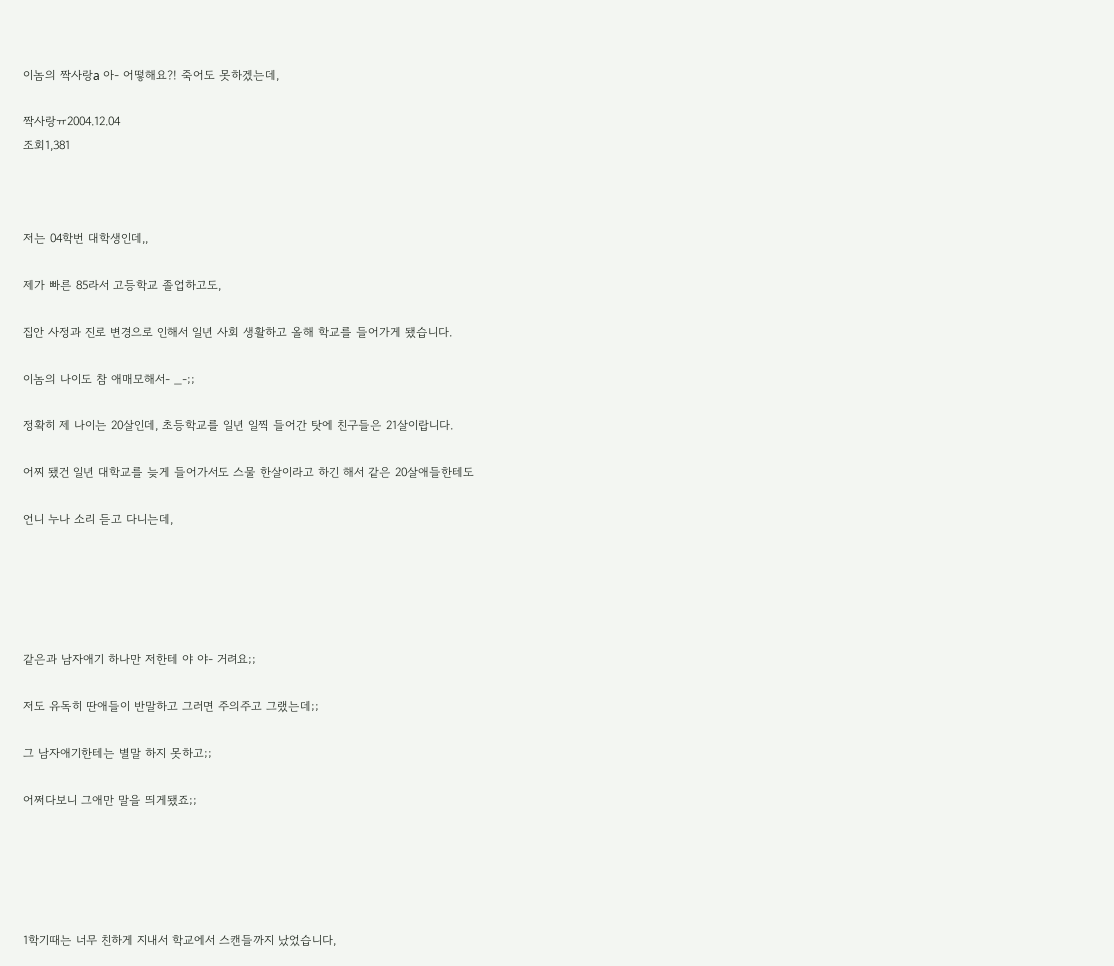이놈의 짝사랑a 아- 어떻해요?! 죽어도 못하겠는데,

짝사랑ㅠ2004.12.04
조회1,381



저는 04학번 대학생인데,,

제가 빠른 85라서 고등학교 졸업하고도,

집안 사정과 진로 변경으로 인해서 일년 사회 생활하고 올해 학교를 들어가게 됐습니다.

이놈의 나이도 참 애매모해서- _-;;

정확히 제 나이는 20살인데, 초등학교를 일년 일찍 들어간 탓에 친구들은 21살이랍니다.

어찌 됐건 일년 대학교를 늦게 들어가서도 스물 한살이라고 하긴 해서 같은 20살애들한테도

언니 누나 소리 듣고 다니는데,





같은과 남자애기 하나만 저한테 야 야- 거려요;;

저도 유독히 딴애들이 반말하고 그러면 주의주고 그랬는데;;

그 남자애기한테는 별말 하지 못하고;;

어쩌다보니 그애만 말을 띄게됐죠;;





1학기때는 너무 친하게 지내서 학교에서 스캔들까지 났었습니다,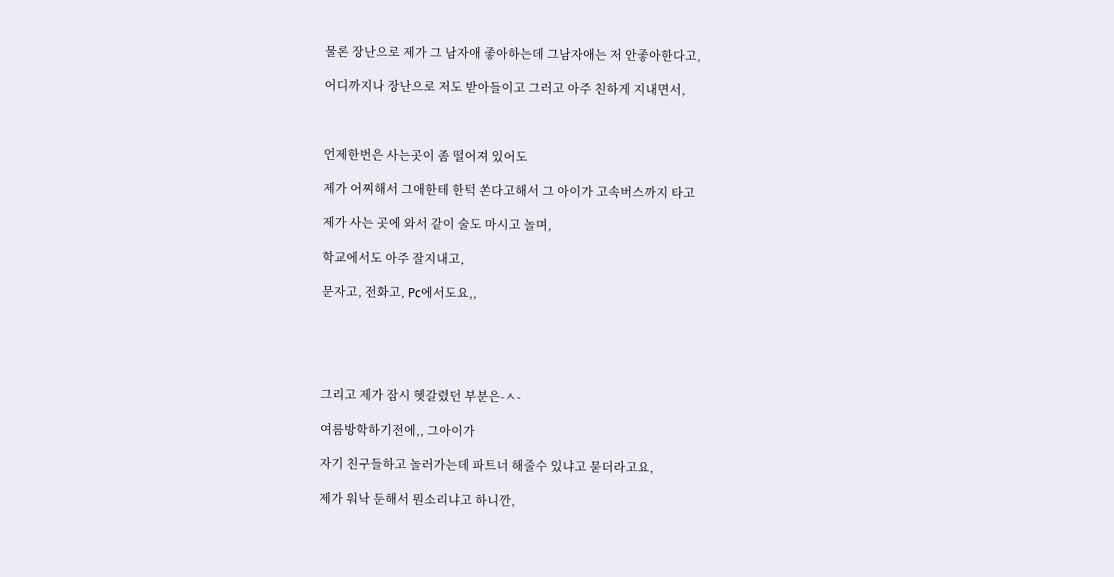물론 장난으로 제가 그 남자애 좋아하는데 그남자애는 저 안좋아한다고,

어디까지나 장난으로 저도 받아들이고 그러고 아주 친하게 지내면서,



언제한번은 사는곳이 좀 떨어져 있어도

제가 어찌해서 그애한테 한턱 쏜다고해서 그 아이가 고속버스까지 타고

제가 사는 곳에 와서 같이 술도 마시고 놀며,

학교에서도 아주 잘지내고,

문자고, 전화고, Pc에서도요,,





그리고 제가 잠시 헷갈렸던 부분은-ㅅ-

여름방학하기전에,, 그아이가

자기 친구들하고 놀러가는데 파트너 해줄수 있냐고 묻더라고요,

제가 워낙 둔해서 뭔소리냐고 하니깐,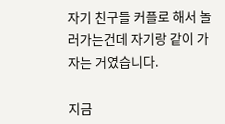자기 친구들 커플로 해서 놀러가는건데 자기랑 같이 가자는 거였습니다.

지금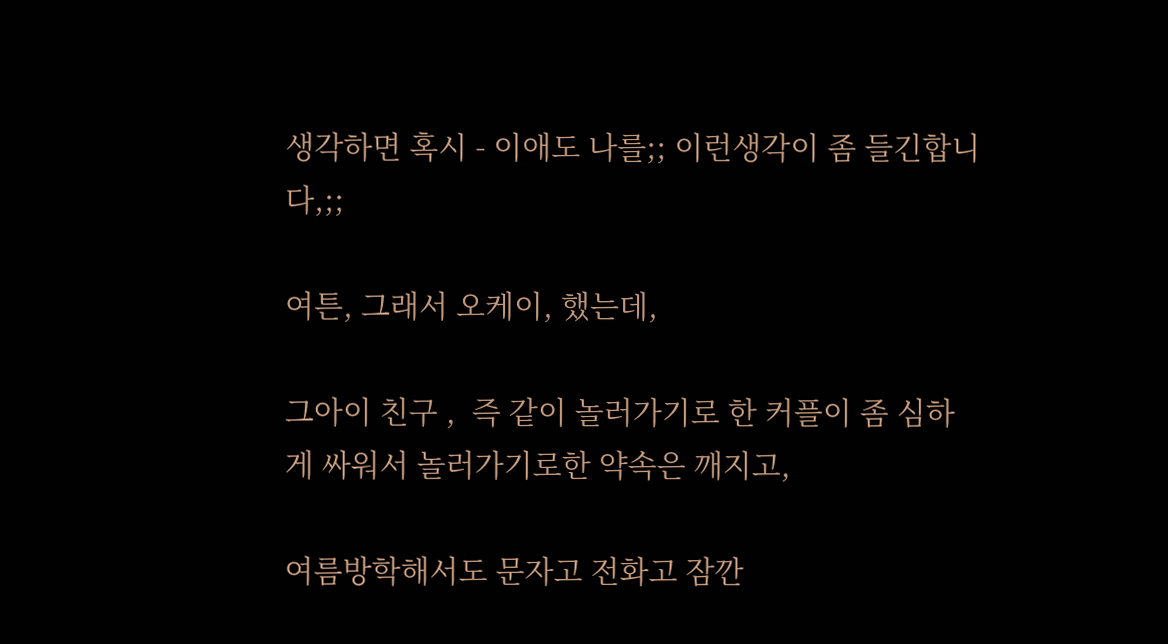생각하면 혹시 - 이애도 나를;; 이런생각이 좀 들긴합니다,;;

여튼, 그래서 오케이, 했는데,

그아이 친구 ,  즉 같이 놀러가기로 한 커플이 좀 심하게 싸워서 놀러가기로한 약속은 깨지고,

여름방학해서도 문자고 전화고 잠깐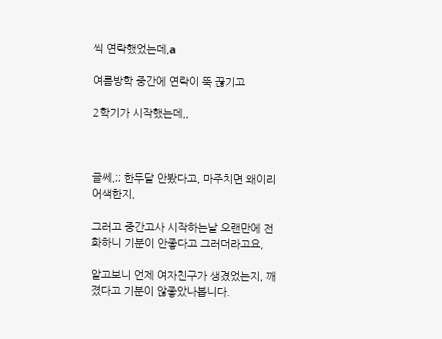씩 연락했었는데,a

여름방학 중간에 연락이 뚝 끊기고

2학기가 시작했는데,,



글쎄,;; 한두달 안봤다고, 마주치면 왜이리 어색한지,

그러고 중간고사 시작하는날 오랜만에 전화하니 기분이 안좋다고 그러더라고요,

알고보니 언제 여자친구가 생겼었는지, 깨졌다고 기분이 않좋았나봅니다.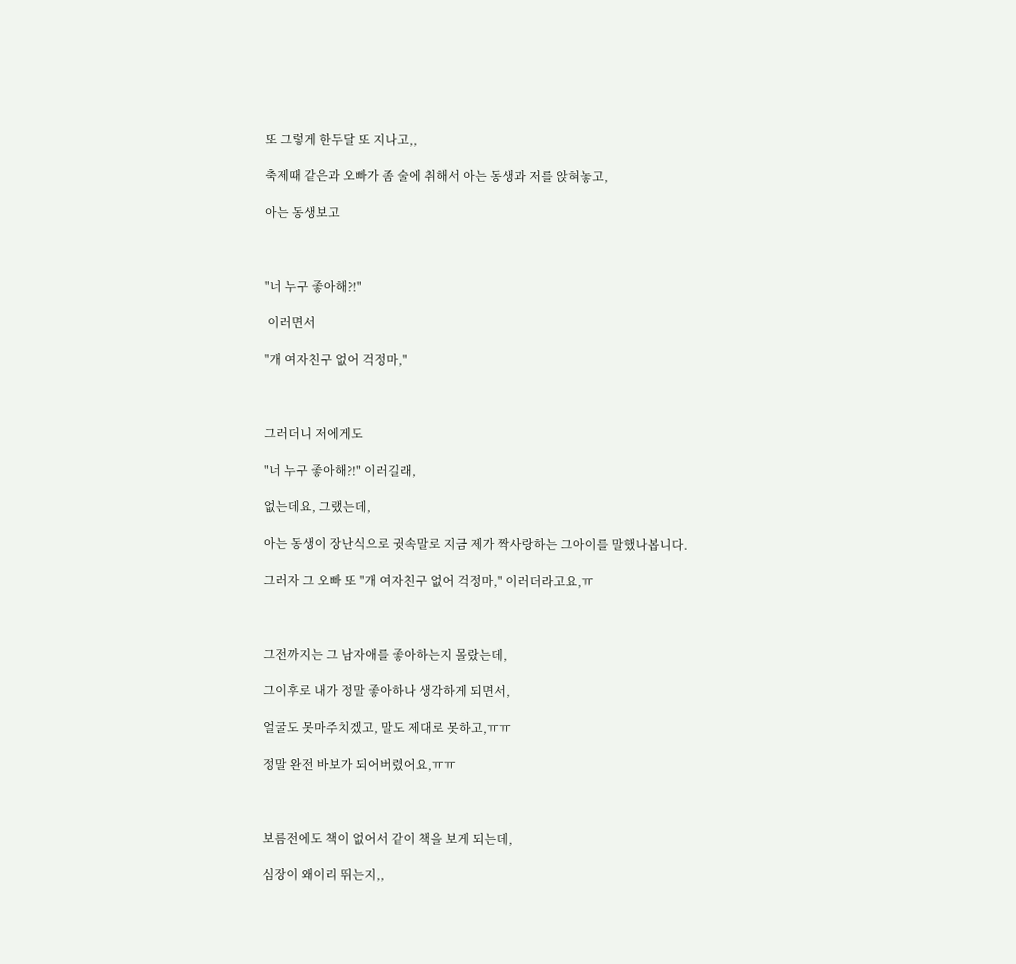또 그렇게 한두달 또 지나고,,

축제때 같은과 오빠가 좀 술에 취해서 아는 동생과 저를 앉혀놓고,

아는 동생보고



"너 누구 좋아해?!"

 이러면서

"개 여자친구 없어 걱정마,"



그러더니 저에게도

"너 누구 좋아해?!" 이러길래,

없는데요, 그랬는데,

아는 동생이 장난식으로 귓속말로 지금 제가 짝사랑하는 그아이를 말했나봅니다.

그러자 그 오빠 또 "개 여자친구 없어 걱정마," 이러더라고요,ㅠ



그전까지는 그 남자애를 좋아하는지 몰랐는데,

그이후로 내가 정말 좋아하나 생각하게 되면서,

얼굴도 못마주치겠고, 말도 제대로 못하고,ㅠㅠ

정말 완전 바보가 되어버렸어요,ㅠㅠ



보름전에도 책이 없어서 같이 책을 보게 되는데,

심장이 왜이리 뛰는지,,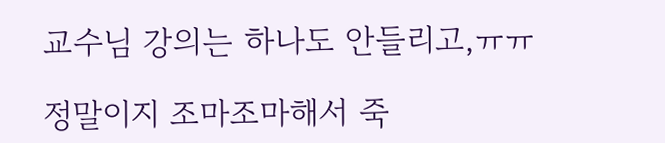교수님 강의는 하나도 안들리고,ㅠㅠ

정말이지 조마조마해서 죽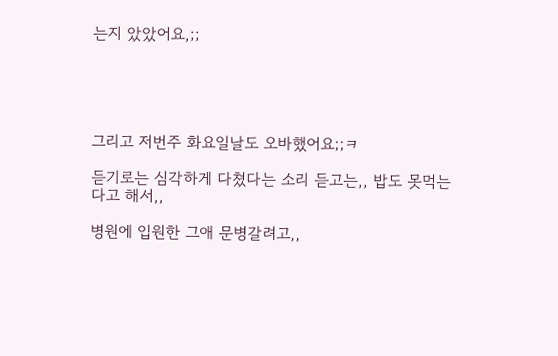는지 았았어요,;;





그리고 저번주 화요일날도 오바했어요;;ㅋ

듣기로는 심각하게 다쳤다는 소리 듣고는,, 밥도 못먹는다고 해서,,

병원에 입원한 그애 문병갈려고,,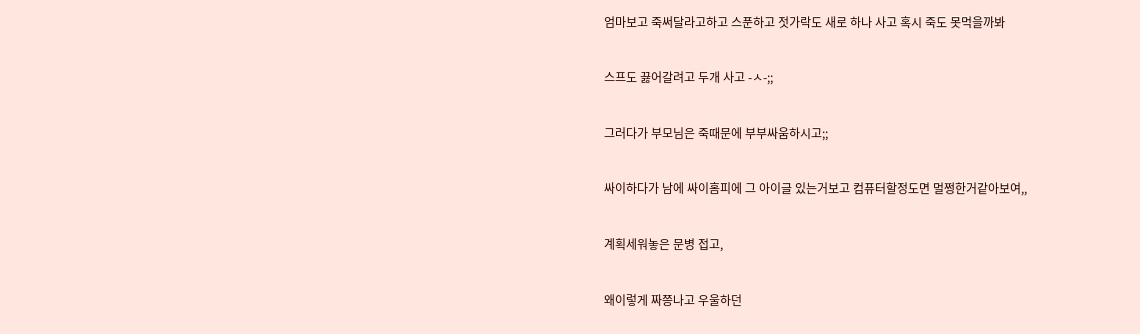엄마보고 죽써달라고하고 스푼하고 젓가락도 새로 하나 사고 혹시 죽도 못먹을까봐

스프도 끓어갈려고 두개 사고 -ㅅ-;;

그러다가 부모님은 죽때문에 부부싸움하시고;;

싸이하다가 남에 싸이홈피에 그 아이글 있는거보고 컴퓨터할정도면 멀쩡한거같아보여,,

계획세워놓은 문병 접고,

왜이렇게 짜쯩나고 우울하던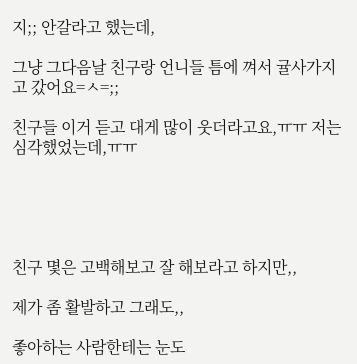지;; 안갈라고 했는데,

그냥 그다음날 친구랑 언니들 틈에 껴서 귤사가지고 갔어요=ㅅ=;;

친구들 이거 듣고 대게 많이 웃더라고요,ㅠㅠ 저는 심각했었는데,ㅠㅠ





친구 몇은 고백해보고 잘 해보라고 하지만,,

제가 좀 활발하고 그래도,,

좋아하는 사람한테는 눈도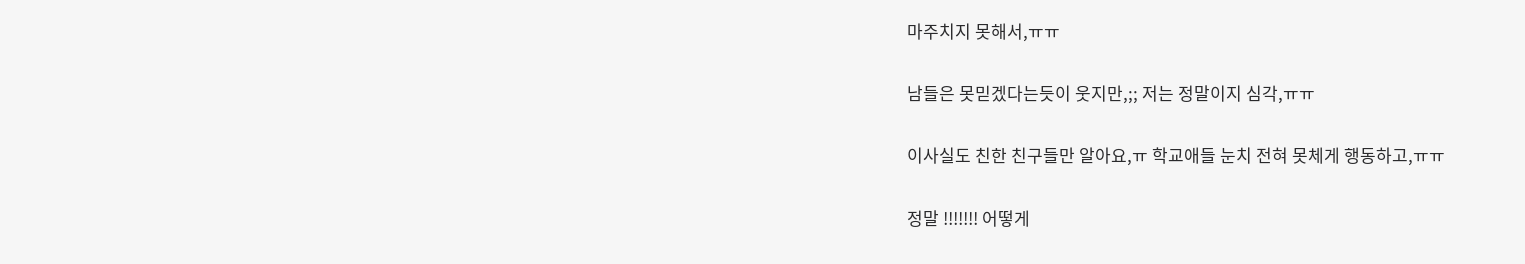마주치지 못해서,ㅠㅠ

남들은 못믿겠다는듯이 웃지만,;; 저는 정말이지 심각,ㅠㅠ

이사실도 친한 친구들만 알아요,ㅠ 학교애들 눈치 전혀 못체게 행동하고,ㅠㅠ

정말 !!!!!!! 어떻게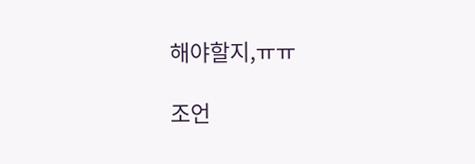해야할지,ㅠㅠ

조언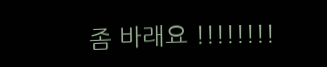좀 바래요 !!!!!!!!